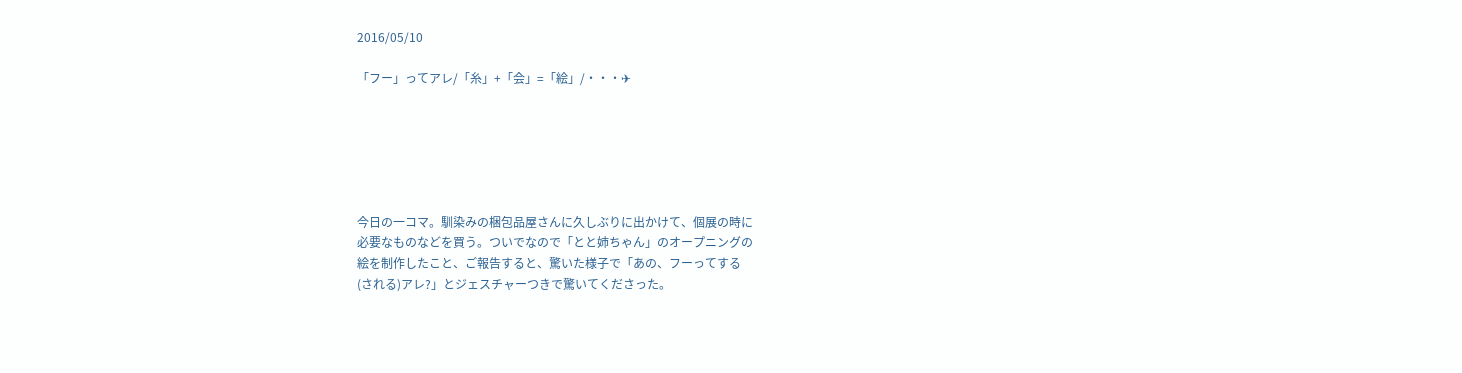2016/05/10

「フー」ってアレ/「糸」+「会」=「絵」/・・・✈






今日の一コマ。馴染みの梱包品屋さんに久しぶりに出かけて、個展の時に
必要なものなどを買う。ついでなので「とと姉ちゃん」のオープニングの
絵を制作したこと、ご報告すると、驚いた様子で「あの、フーってする
(される)アレ?」とジェスチャーつきで驚いてくださった。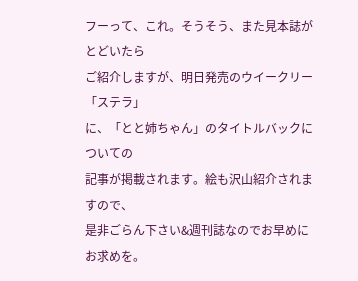フーって、これ。そうそう、また見本誌がとどいたら
ご紹介しますが、明日発売のウイークリー「ステラ」
に、「とと姉ちゃん」のタイトルバックについての
記事が掲載されます。絵も沢山紹介されますので、
是非ごらん下さい&週刊誌なのでお早めにお求めを。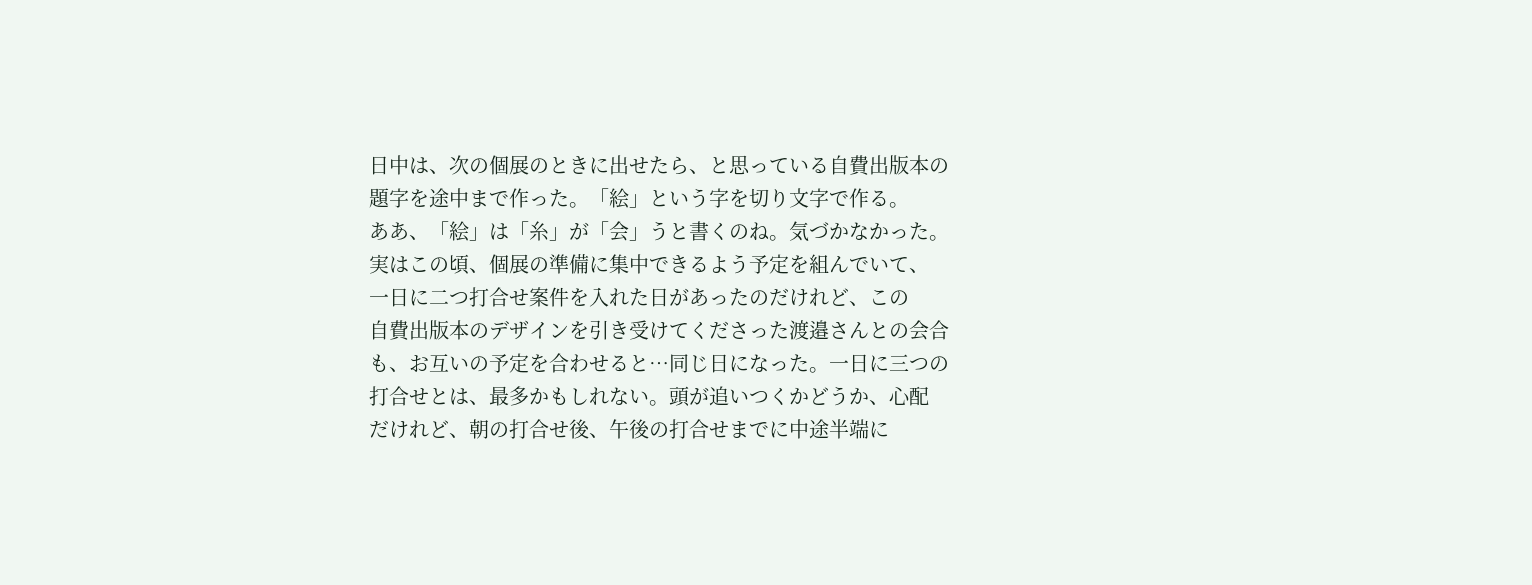日中は、次の個展のときに出せたら、と思っている自費出版本の
題字を途中まで作った。「絵」という字を切り文字で作る。
ああ、「絵」は「糸」が「会」うと書くのね。気づかなかった。
実はこの頃、個展の準備に集中できるよう予定を組んでいて、
一日に二つ打合せ案件を入れた日があったのだけれど、この
自費出版本のデザインを引き受けてくださった渡邉さんとの会合
も、お互いの予定を合わせると…同じ日になった。一日に三つの
打合せとは、最多かもしれない。頭が追いつくかどうか、心配
だけれど、朝の打合せ後、午後の打合せまでに中途半端に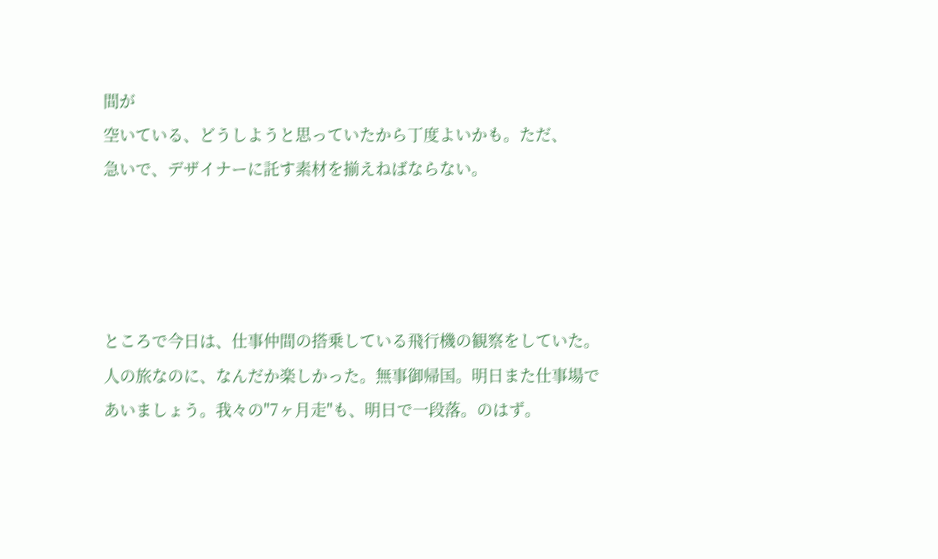間が
空いている、どうしようと思っていたから丁度よいかも。ただ、
急いで、デザイナーに託す素材を揃えねばならない。




ところで今日は、仕事仲間の搭乗している飛行機の観察をしていた。
人の旅なのに、なんだか楽しかった。無事御帰国。明日また仕事場で
あいましょう。我々の"7ヶ月走"も、明日で一段落。のはず。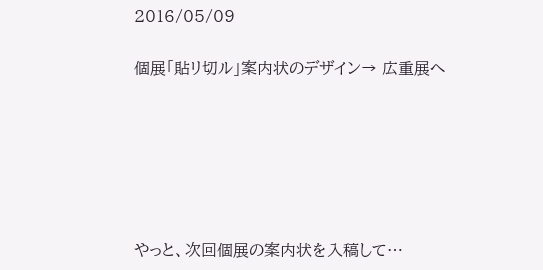2016/05/09

個展「貼リ切ル」案内状のデザイン→ 広重展へ






やっと、次回個展の案内状を入稿して…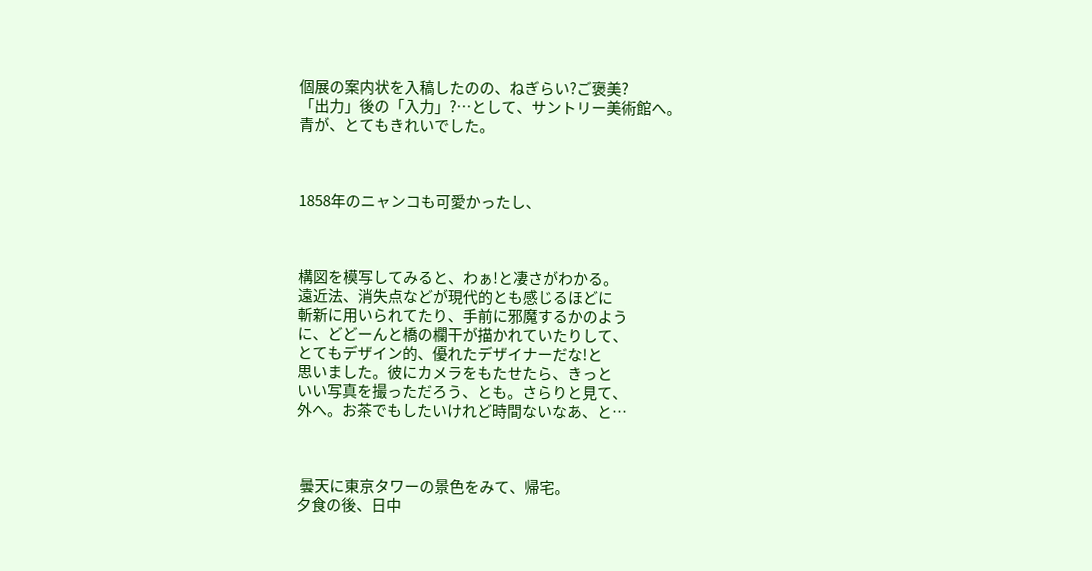個展の案内状を入稿したのの、ねぎらい?ご褒美?
「出力」後の「入力」?…として、サントリー美術館へ。
青が、とてもきれいでした。



1858年のニャンコも可愛かったし、



構図を模写してみると、わぁ!と凄さがわかる。
遠近法、消失点などが現代的とも感じるほどに
斬新に用いられてたり、手前に邪魔するかのよう
に、どどーんと橋の欄干が描かれていたりして、
とてもデザイン的、優れたデザイナーだな!と
思いました。彼にカメラをもたせたら、きっと
いい写真を撮っただろう、とも。さらりと見て、
外へ。お茶でもしたいけれど時間ないなあ、と…



 曇天に東京タワーの景色をみて、帰宅。
夕食の後、日中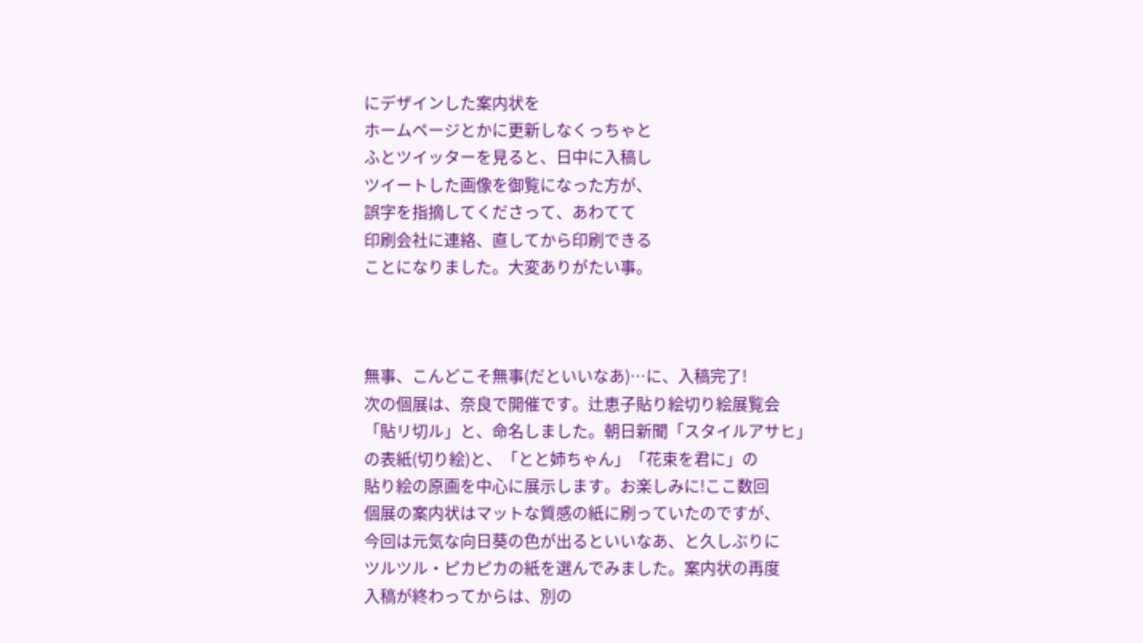にデザインした案内状を
ホームページとかに更新しなくっちゃと
ふとツイッターを見ると、日中に入稿し
ツイートした画像を御覧になった方が、
誤字を指摘してくださって、あわてて
印刷会社に連絡、直してから印刷できる
ことになりました。大変ありがたい事。



無事、こんどこそ無事(だといいなあ)…に、入稿完了!
次の個展は、奈良で開催です。辻恵子貼り絵切り絵展覧会
「貼リ切ル」と、命名しました。朝日新聞「スタイルアサヒ」
の表紙(切り絵)と、「とと姉ちゃん」「花束を君に」の
貼り絵の原画を中心に展示します。お楽しみに!ここ数回
個展の案内状はマットな質感の紙に刷っていたのですが、
今回は元気な向日葵の色が出るといいなあ、と久しぶりに
ツルツル・ピカピカの紙を選んでみました。案内状の再度
入稿が終わってからは、別の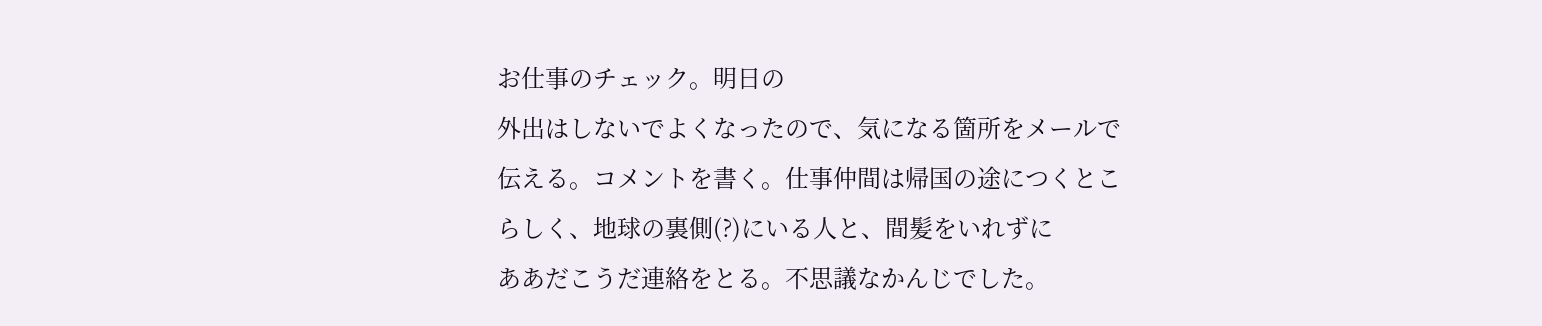お仕事のチェック。明日の
外出はしないでよくなったので、気になる箇所をメールで
伝える。コメントを書く。仕事仲間は帰国の途につくとこ
らしく、地球の裏側(?)にいる人と、間髪をいれずに
ああだこうだ連絡をとる。不思議なかんじでした。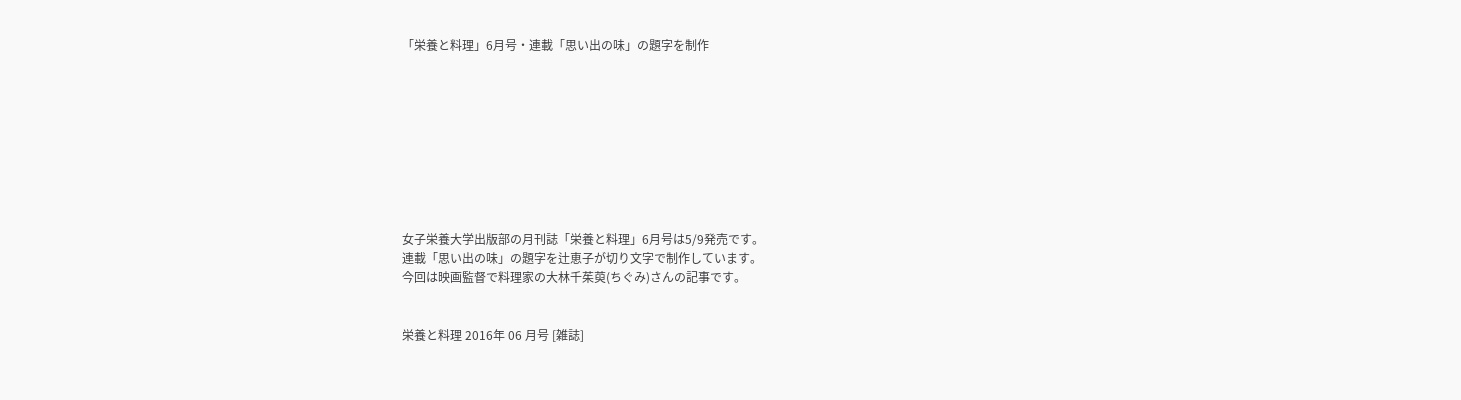「栄養と料理」6月号・連載「思い出の味」の題字を制作









女子栄養大学出版部の月刊誌「栄養と料理」6月号は5/9発売です。
連載「思い出の味」の題字を辻恵子が切り文字で制作しています。
今回は映画監督で料理家の大林千茱萸(ちぐみ)さんの記事です。


栄養と料理 2016年 06 月号 [雑誌]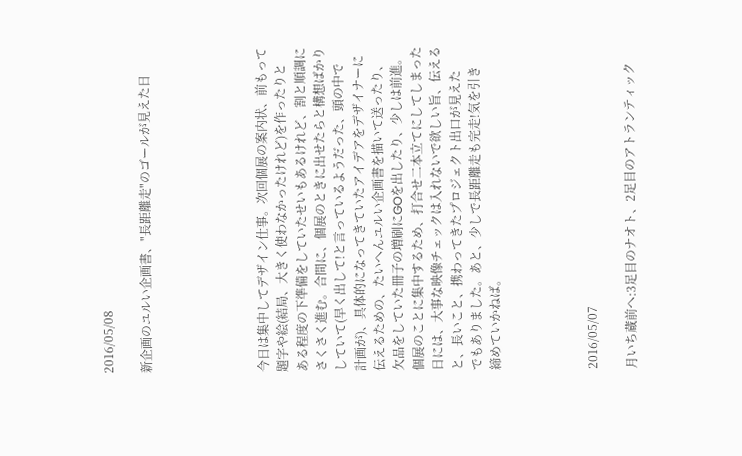2016/05/08

新企画のユルい企画書、"長距離走"のゴールが見えた日





今日は集中してデザイン仕事。次回個展の案内状、前もって
題字や絵(結局、大きく使わなかったけれど)を作ったりと
ある程度の下準備をしていたせいもあるけれど、割と順調に
さくさく進む。合間に、個展のときに出せたらと構想ばかり
していて(早く出して!と言っているようだった、頭の中で
計画が)、具体的になってきていたアイデアをデザイナーに
伝えるための、たいへんユルい企画書を描いて送ったり、
欠品をしていた冊子の増刷にGOを出したり、少しは前進。
個展のことに集中するため、打合せ二本立てにしてしまった
日には、大事な映像チェックは入れないで欲しい旨、伝える
と、長いこと、携わってきたプロジェクト出口が見えた
でもありました。あと、少しで長距離走も完走!気を引き
締めていかねば。




2016/05/07

月いち蔵前へ:3足目のナオト、2足目のアトランティック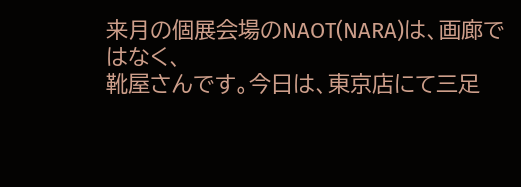来月の個展会場のNAOT(NARA)は、画廊ではなく、
靴屋さんです。今日は、東京店にて三足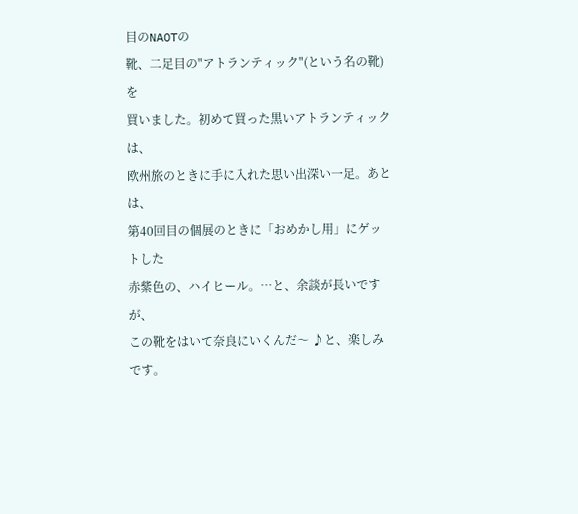目のNAOTの
靴、二足目の"アトランティック"(という名の靴)を
買いました。初めて買った黒いアトランティックは、
欧州旅のときに手に入れた思い出深い一足。あとは、
第40回目の個展のときに「おめかし用」にゲットした
赤紫色の、ハイヒール。…と、余談が長いですが、
この靴をはいて奈良にいくんだ〜 ♪と、楽しみです。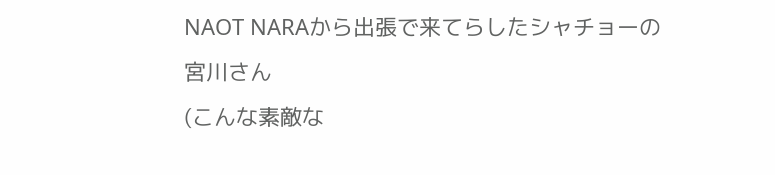NAOT NARAから出張で来てらしたシャチョーの宮川さん
(こんな素敵な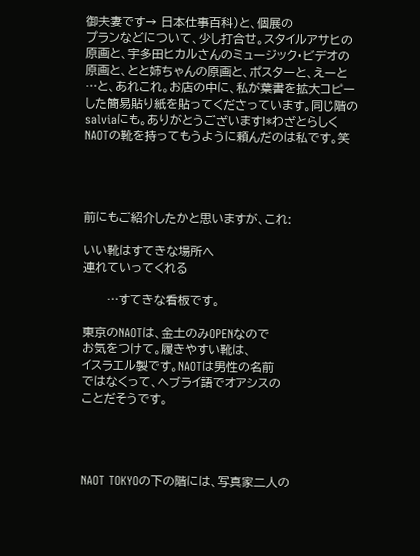御夫妻です→ 日本仕事百科)と、個展の
プランなどについて、少し打合せ。スタイルアサヒの
原画と、宇多田ヒカルさんのミュージック・ビデオの
原画と、とと姉ちゃんの原画と、ポスターと、えーと
…と、あれこれ。お店の中に、私が葉書を拡大コピー
した簡易貼り紙を貼ってくださっています。同じ階の
salviaにも。ありがとうございます!*わざとらしく
NAOTの靴を持ってもうように頼んだのは私です。笑




前にもご紹介したかと思いますが、これ:

いい靴はすてきな場所へ
連れていってくれる

      …すてきな看板です。

東京のNAOTは、金土のみOPENなので
お気をつけて。履きやすい靴は、
イスラエル製です。NAOTは男性の名前
ではなくって、ヘブライ語でオアシスの
ことだそうです。




NAOT TOKYOの下の階には、写真家二人の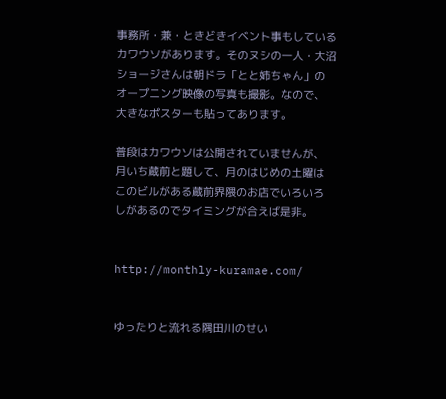事務所・兼・ときどきイベント事もしている
カワウソがあります。そのヌシの一人・大沼
ショージさんは朝ドラ「とと姉ちゃん」の
オープニング映像の写真も撮影。なので、
大きなポスターも貼ってあります。

普段はカワウソは公開されていませんが、
月いち蔵前と題して、月のはじめの土曜は
このビルがある蔵前界隈のお店でいろいろ
しがあるのでタイミングが合えば是非。


http://monthly-kuramae.com/


ゆったりと流れる隅田川のせい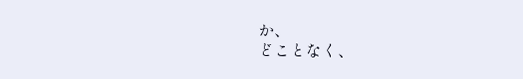か、
どことなく、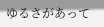ゆるさがあって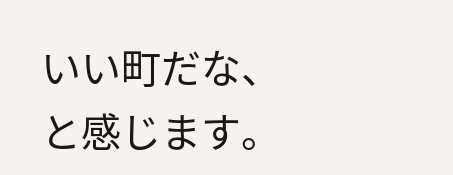いい町だな、と感じます。